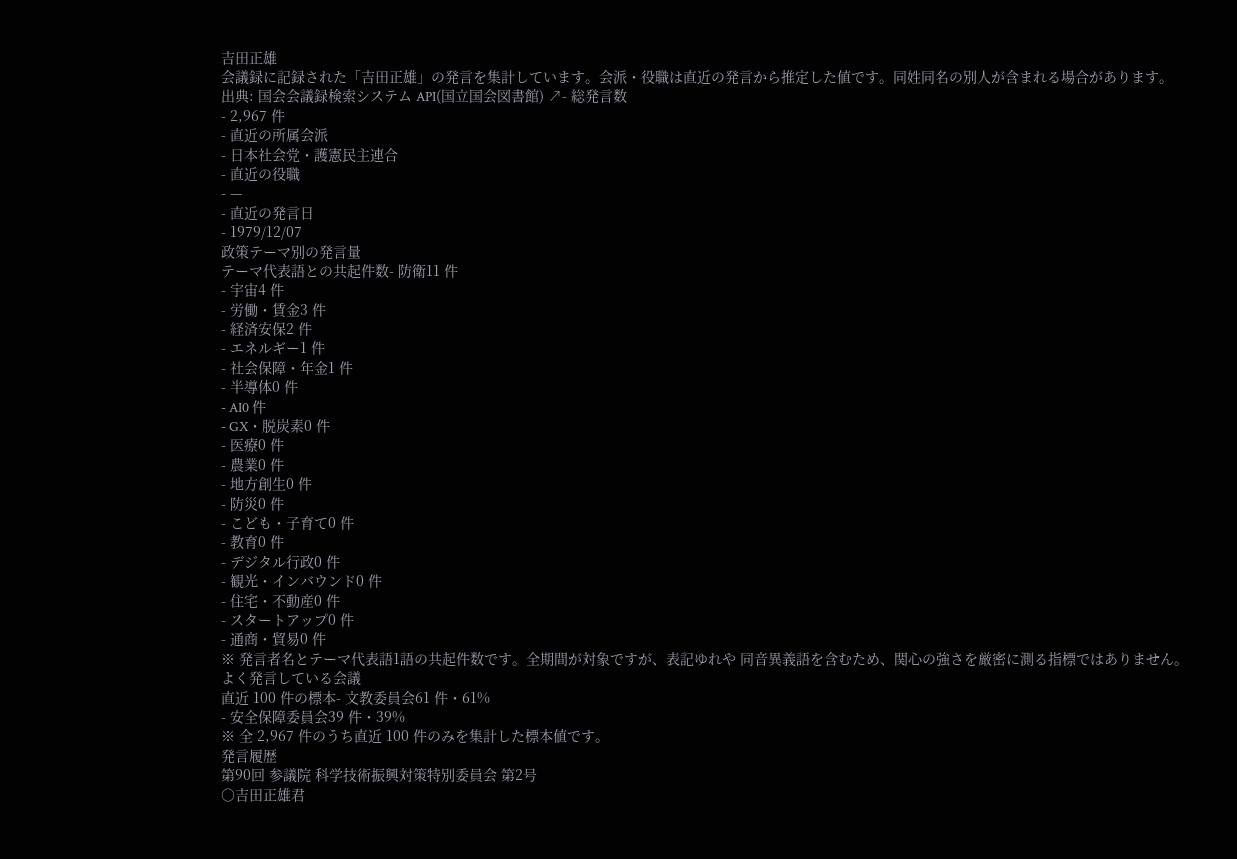吉田正雄
会議録に記録された「吉田正雄」の発言を集計しています。会派・役職は直近の発言から推定した値です。同姓同名の別人が含まれる場合があります。
出典: 国会会議録検索システム API(国立国会図書館) ↗- 総発言数
- 2,967 件
- 直近の所属会派
- 日本社会党・護憲民主連合
- 直近の役職
- —
- 直近の発言日
- 1979/12/07
政策テーマ別の発言量
テーマ代表語との共起件数- 防衛11 件
- 宇宙4 件
- 労働・賃金3 件
- 経済安保2 件
- エネルギー1 件
- 社会保障・年金1 件
- 半導体0 件
- AI0 件
- GX・脱炭素0 件
- 医療0 件
- 農業0 件
- 地方創生0 件
- 防災0 件
- こども・子育て0 件
- 教育0 件
- デジタル行政0 件
- 観光・インバウンド0 件
- 住宅・不動産0 件
- スタートアップ0 件
- 通商・貿易0 件
※ 発言者名とテーマ代表語1語の共起件数です。全期間が対象ですが、表記ゆれや 同音異義語を含むため、関心の強さを厳密に測る指標ではありません。
よく発言している会議
直近 100 件の標本- 文教委員会61 件・61%
- 安全保障委員会39 件・39%
※ 全 2,967 件のうち直近 100 件のみを集計した標本値です。
発言履歴
第90回 参議院 科学技術振興対策特別委員会 第2号
○吉田正雄君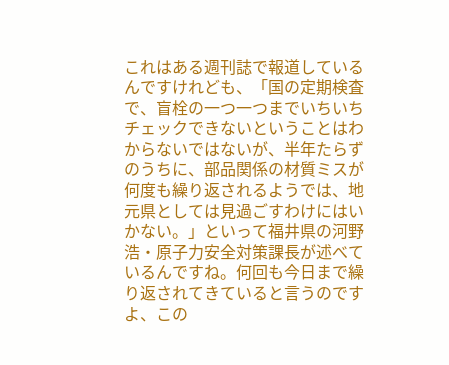これはある週刊誌で報道しているんですけれども、「国の定期検査で、盲栓の一つ一つまでいちいちチェックできないということはわからないではないが、半年たらずのうちに、部品関係の材質ミスが何度も繰り返されるようでは、地元県としては見過ごすわけにはいかない。」といって福井県の河野浩・原子力安全対策課長が述べているんですね。何回も今日まで繰り返されてきていると言うのですよ、この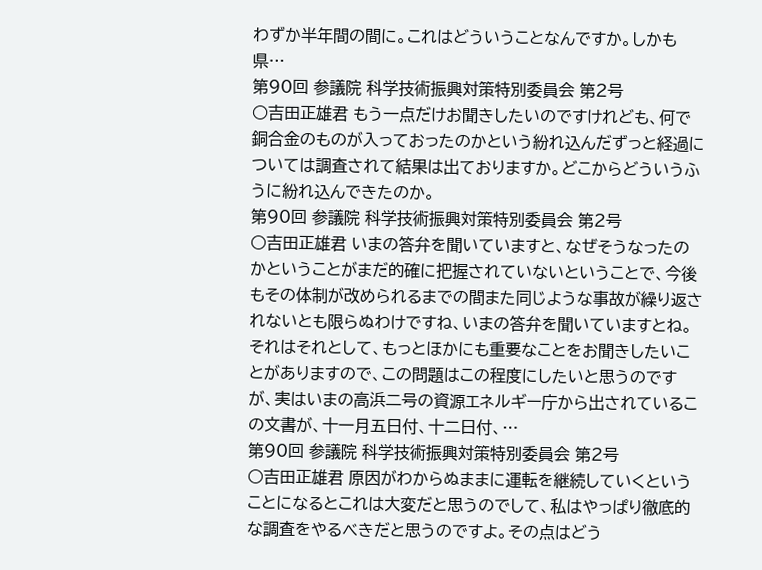わずか半年間の間に。これはどういうことなんですか。しかも県…
第90回 参議院 科学技術振興対策特別委員会 第2号
○吉田正雄君 もう一点だけお聞きしたいのですけれども、何で銅合金のものが入っておったのかという紛れ込んだずっと経過については調査されて結果は出ておりますか。どこからどういうふうに紛れ込んできたのか。
第90回 参議院 科学技術振興対策特別委員会 第2号
○吉田正雄君 いまの答弁を聞いていますと、なぜそうなったのかということがまだ的確に把握されていないということで、今後もその体制が改められるまでの間また同じような事故が繰り返されないとも限らぬわけですね、いまの答弁を聞いていますとね。 それはそれとして、もっとほかにも重要なことをお聞きしたいことがありますので、この問題はこの程度にしたいと思うのですが、実はいまの高浜二号の資源エネルギー庁から出されているこの文書が、十一月五日付、十二日付、…
第90回 参議院 科学技術振興対策特別委員会 第2号
○吉田正雄君 原因がわからぬままに運転を継続していくということになるとこれは大変だと思うのでして、私はやっぱり徹底的な調査をやるべきだと思うのですよ。その点はどう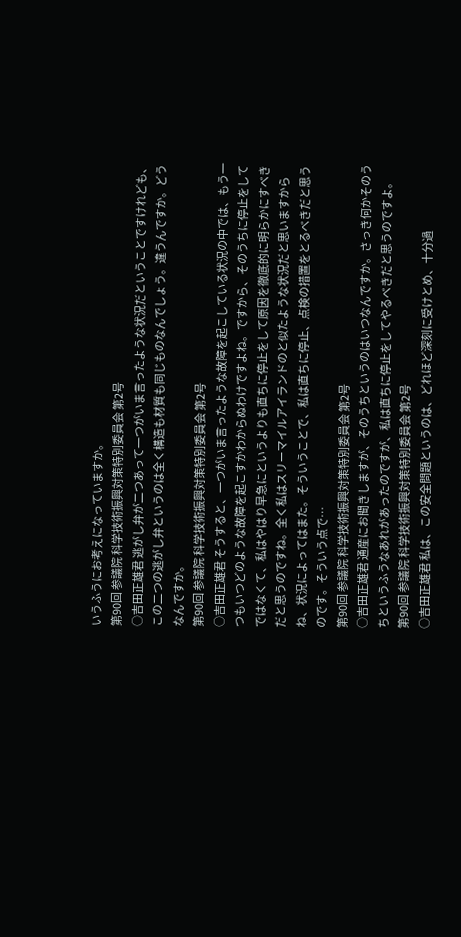いうふうにお考えになっていますか。
第90回 参議院 科学技術振興対策特別委員会 第2号
○吉田正雄君 逃がし弁が二つあって一つがいま言ったような状況だということですけれども、この二つの逃がし弁というのは全く構造も材質も同じものなんでしょう。違うんですか。どうなんですか。
第90回 参議院 科学技術振興対策特別委員会 第2号
○吉田正雄君 そうすると、一つがいま言ったような故障を起こしている状況の中では、もう一つもいつどのような故障を起こすかわからぬわけですよね。ですから、そのうちに停止をしてではなくて、私はやはり早急にというよりも直ちに停止をして原因を徹底的に明らかにすべきだと思うのですね。全く私はスリーマイルアイランドのと似たような状況だと思いますからね、状況によってはまた。そういうことで、私は直ちに停止、点検の措置をとるべきだと思うのです。そういう点で…
第90回 参議院 科学技術振興対策特別委員会 第2号
○吉田正雄君 通産にお聞きしますが、そのうちというのはいつなんですか。さっき何かそのうちというふうなあれがあったのですが、私は直ちに停止をしてやるべきだと思うのですよ。
第90回 参議院 科学技術振興対策特別委員会 第2号
○吉田正雄君 私は、この安全問題というのは、どれほど深刻に受けとめ、十分過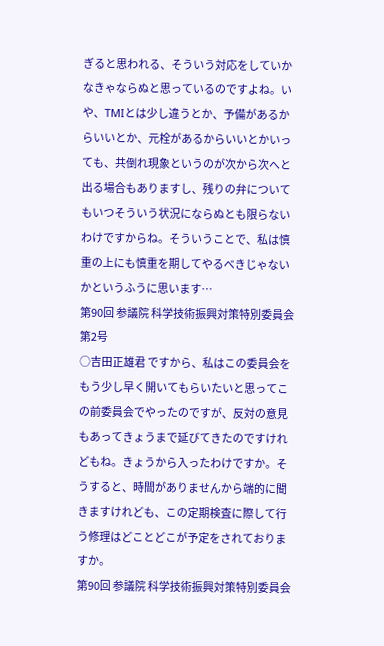ぎると思われる、そういう対応をしていかなきゃならぬと思っているのですよね。いや、TMIとは少し違うとか、予備があるからいいとか、元栓があるからいいとかいっても、共倒れ現象というのが次から次へと出る場合もありますし、残りの弁についてもいつそういう状況にならぬとも限らないわけですからね。そういうことで、私は慎重の上にも慎重を期してやるべきじゃないかというふうに思います…
第90回 参議院 科学技術振興対策特別委員会 第2号
○吉田正雄君 ですから、私はこの委員会をもう少し早く開いてもらいたいと思ってこの前委員会でやったのですが、反対の意見もあってきょうまで延びてきたのですけれどもね。きょうから入ったわけですか。そうすると、時間がありませんから端的に聞きますけれども、この定期検査に際して行う修理はどことどこが予定をされておりますか。
第90回 参議院 科学技術振興対策特別委員会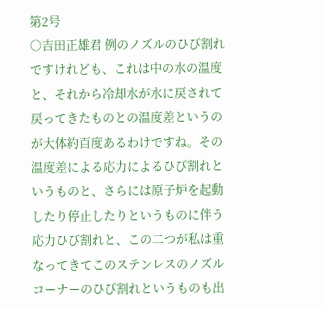第2号
○吉田正雄君 例のノズルのひび割れですけれども、これは中の水の温度と、それから冷却水が水に戻されて戻ってきたものとの温度差というのが大体約百度あるわけですね。その温度差による応力によるひび割れというものと、さらには原子炉を起動したり停止したりというものに伴う応力ひび割れと、この二つが私は重なってきてこのステンレスのノズルコーナーのひび割れというものも出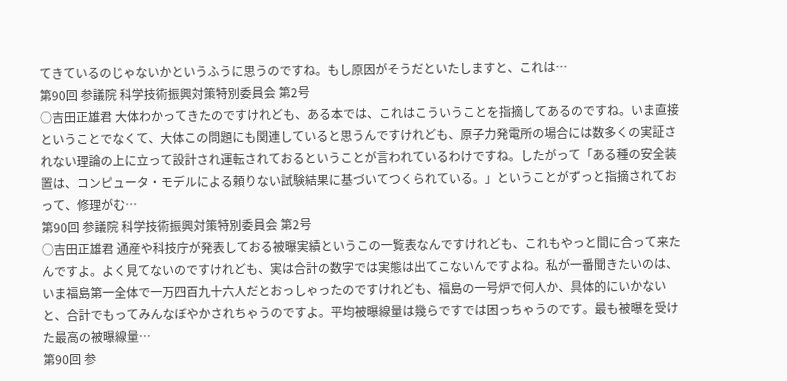てきているのじゃないかというふうに思うのですね。もし原因がそうだといたしますと、これは…
第90回 参議院 科学技術振興対策特別委員会 第2号
○吉田正雄君 大体わかってきたのですけれども、ある本では、これはこういうことを指摘してあるのですね。いま直接ということでなくて、大体この問題にも関連していると思うんですけれども、原子力発電所の場合には数多くの実証されない理論の上に立って設計され運転されておるということが言われているわけですね。したがって「ある種の安全装置は、コンピュータ・モデルによる頼りない試験結果に基づいてつくられている。」ということがずっと指摘されておって、修理がむ…
第90回 参議院 科学技術振興対策特別委員会 第2号
○吉田正雄君 通産や科技庁が発表しておる被曝実績というこの一覧表なんですけれども、これもやっと間に合って来たんですよ。よく見てないのですけれども、実は合計の数字では実態は出てこないんですよね。私が一番聞きたいのは、いま福島第一全体で一万四百九十六人だとおっしゃったのですけれども、福島の一号炉で何人か、具体的にいかないと、合計でもってみんなぼやかされちゃうのですよ。平均被曝線量は幾らですでは困っちゃうのです。最も被曝を受けた最高の被曝線量…
第90回 参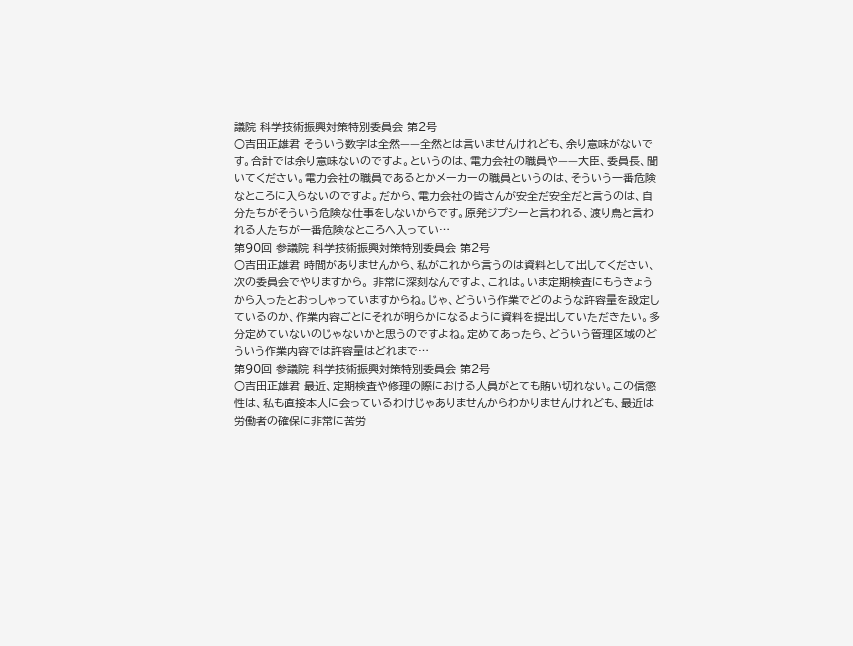議院 科学技術振興対策特別委員会 第2号
○吉田正雄君 そういう数字は全然——全然とは言いませんけれども、余り意味がないです。合計では余り意味ないのですよ。というのは、電力会社の職員や——大臣、委員長、聞いてください。電力会社の職員であるとかメーカーの職員というのは、そういう一番危険なところに入らないのですよ。だから、電力会社の皆さんが安全だ安全だと言うのは、自分たちがそういう危険な仕事をしないからです。原発ジプシーと言われる、渡り鳥と言われる人たちが一番危険なところへ入ってい…
第90回 参議院 科学技術振興対策特別委員会 第2号
○吉田正雄君 時間がありませんから、私がこれから言うのは資料として出してください、次の委員会でやりますから。 非常に深刻なんですよ、これは。いま定期検査にもうきょうから入ったとおっしゃっていますからね。じゃ、どういう作業でどのような許容量を設定しているのか、作業内容ごとにそれが明らかになるように資料を提出していただきたい。多分定めていないのじゃないかと思うのですよね。定めてあったら、どういう管理区域のどういう作業内容では許容量はどれまで…
第90回 参議院 科学技術振興対策特別委員会 第2号
○吉田正雄君 最近、定期検査や修理の際における人員がとても賄い切れない。この信懲性は、私も直接本人に会っているわけじゃありませんからわかりませんけれども、最近は労働者の確保に非常に苦労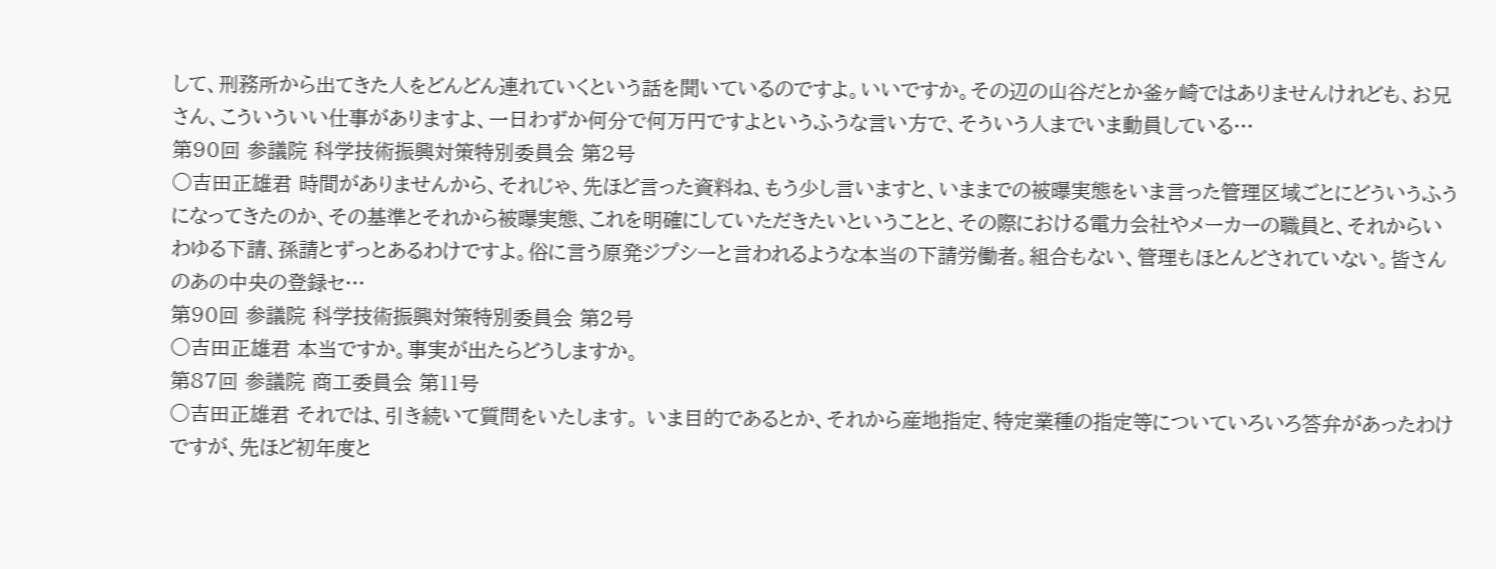して、刑務所から出てきた人をどんどん連れていくという話を聞いているのですよ。いいですか。その辺の山谷だとか釜ヶ崎ではありませんけれども、お兄さん、こういういい仕事がありますよ、一日わずか何分で何万円ですよというふうな言い方で、そういう人までいま動員している…
第90回 参議院 科学技術振興対策特別委員会 第2号
○吉田正雄君 時間がありませんから、それじゃ、先ほど言った資料ね、もう少し言いますと、いままでの被曝実態をいま言った管理区域ごとにどういうふうになってきたのか、その基準とそれから被曝実態、これを明確にしていただきたいということと、その際における電力会社やメーカーの職員と、それからいわゆる下請、孫請とずっとあるわけですよ。俗に言う原発ジプシーと言われるような本当の下請労働者。組合もない、管理もほとんどされていない。皆さんのあの中央の登録セ…
第90回 参議院 科学技術振興対策特別委員会 第2号
○吉田正雄君 本当ですか。事実が出たらどうしますか。
第87回 参議院 商工委員会 第11号
○吉田正雄君 それでは、引き続いて質問をいたします。 いま目的であるとか、それから産地指定、特定業種の指定等についていろいろ答弁があったわけですが、先ほど初年度と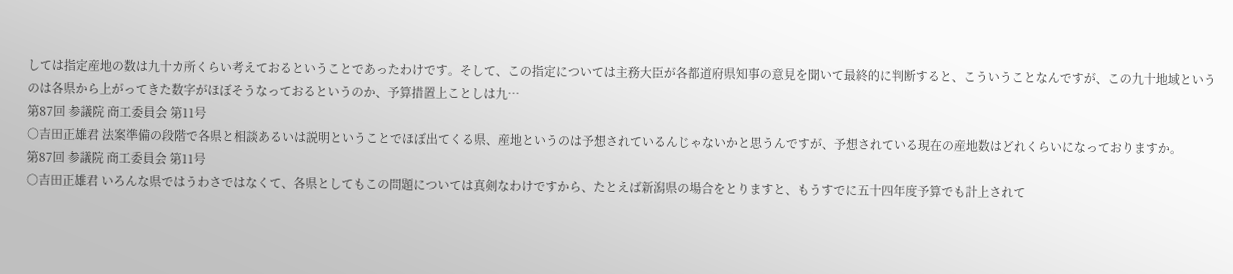しては指定産地の数は九十カ所くらい考えておるということであったわけです。そして、この指定については主務大臣が各都道府県知事の意見を聞いて最終的に判断すると、こういうことなんですが、この九十地域というのは各県から上がってきた数字がほぼそうなっておるというのか、予算措置上ことしは九…
第87回 参議院 商工委員会 第11号
○吉田正雄君 法案準備の段階で各県と相談あるいは説明ということでほぼ出てくる県、産地というのは予想されているんじゃないかと思うんですが、予想されている現在の産地数はどれくらいになっておりますか。
第87回 参議院 商工委員会 第11号
○吉田正雄君 いろんな県ではうわさではなくて、各県としてもこの問題については真剣なわけですから、たとえば新潟県の場合をとりますと、もうすでに五十四年度予算でも計上されて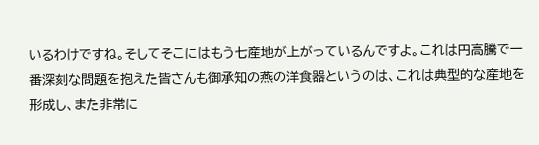いるわけですね。そしてそこにはもう七産地が上がっているんですよ。これは円高騰で一番深刻な問題を抱えた皆さんも御承知の燕の洋食器というのは、これは典型的な産地を形成し、また非常に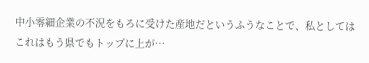中小零細企業の不況をもろに受けた産地だというふうなことで、私としてはこれはもう県でもトップに上が…